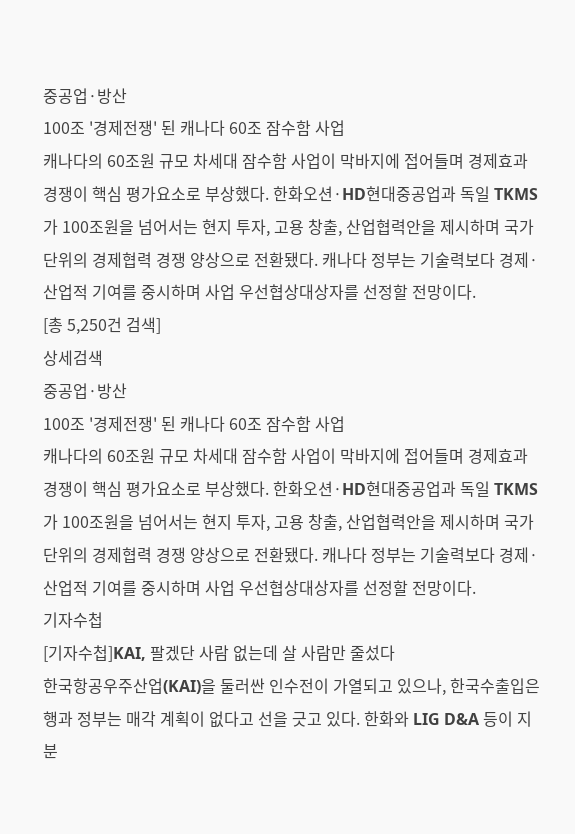중공업·방산
100조 '경제전쟁' 된 캐나다 60조 잠수함 사업
캐나다의 60조원 규모 차세대 잠수함 사업이 막바지에 접어들며 경제효과 경쟁이 핵심 평가요소로 부상했다. 한화오션·HD현대중공업과 독일 TKMS가 100조원을 넘어서는 현지 투자, 고용 창출, 산업협력안을 제시하며 국가 단위의 경제협력 경쟁 양상으로 전환됐다. 캐나다 정부는 기술력보다 경제·산업적 기여를 중시하며 사업 우선협상대상자를 선정할 전망이다.
[총 5,250건 검색]
상세검색
중공업·방산
100조 '경제전쟁' 된 캐나다 60조 잠수함 사업
캐나다의 60조원 규모 차세대 잠수함 사업이 막바지에 접어들며 경제효과 경쟁이 핵심 평가요소로 부상했다. 한화오션·HD현대중공업과 독일 TKMS가 100조원을 넘어서는 현지 투자, 고용 창출, 산업협력안을 제시하며 국가 단위의 경제협력 경쟁 양상으로 전환됐다. 캐나다 정부는 기술력보다 경제·산업적 기여를 중시하며 사업 우선협상대상자를 선정할 전망이다.
기자수첩
[기자수첩]KAI, 팔겠단 사람 없는데 살 사람만 줄섰다
한국항공우주산업(KAI)을 둘러싼 인수전이 가열되고 있으나, 한국수출입은행과 정부는 매각 계획이 없다고 선을 긋고 있다. 한화와 LIG D&A 등이 지분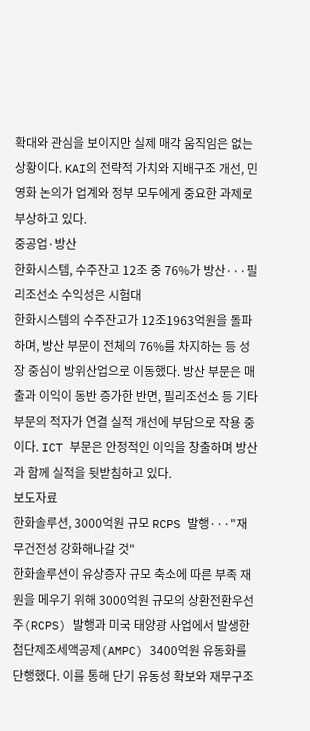확대와 관심을 보이지만 실제 매각 움직임은 없는 상황이다. KAI의 전략적 가치와 지배구조 개선, 민영화 논의가 업계와 정부 모두에게 중요한 과제로 부상하고 있다.
중공업·방산
한화시스템, 수주잔고 12조 중 76%가 방산···필리조선소 수익성은 시험대
한화시스템의 수주잔고가 12조1963억원을 돌파하며, 방산 부문이 전체의 76%를 차지하는 등 성장 중심이 방위산업으로 이동했다. 방산 부문은 매출과 이익이 동반 증가한 반면, 필리조선소 등 기타 부문의 적자가 연결 실적 개선에 부담으로 작용 중이다. ICT 부문은 안정적인 이익을 창출하며 방산과 함께 실적을 뒷받침하고 있다.
보도자료
한화솔루션, 3000억원 규모 RCPS 발행···"재무건전성 강화해나갈 것"
한화솔루션이 유상증자 규모 축소에 따른 부족 재원을 메우기 위해 3000억원 규모의 상환전환우선주(RCPS) 발행과 미국 태양광 사업에서 발생한 첨단제조세액공제(AMPC) 3400억원 유동화를 단행했다. 이를 통해 단기 유동성 확보와 재무구조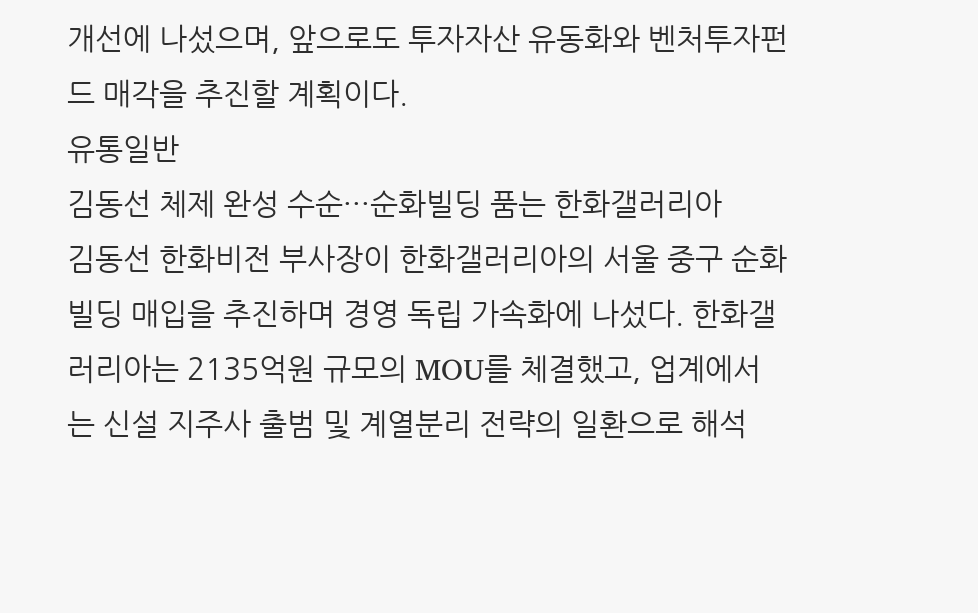개선에 나섰으며, 앞으로도 투자자산 유동화와 벤처투자펀드 매각을 추진할 계획이다.
유통일반
김동선 체제 완성 수순···순화빌딩 품는 한화갤러리아
김동선 한화비전 부사장이 한화갤러리아의 서울 중구 순화빌딩 매입을 추진하며 경영 독립 가속화에 나섰다. 한화갤러리아는 2135억원 규모의 MOU를 체결했고, 업계에서는 신설 지주사 출범 및 계열분리 전략의 일환으로 해석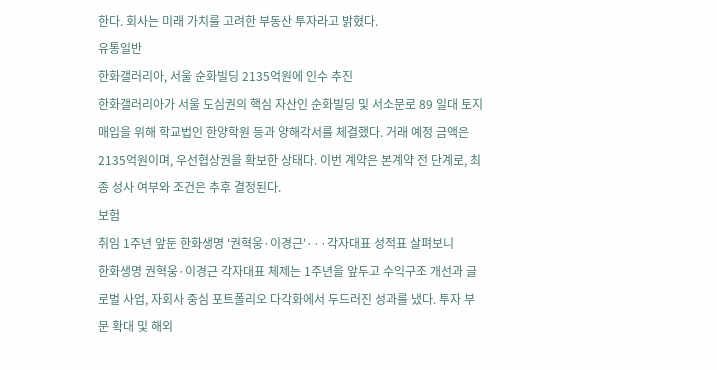한다. 회사는 미래 가치를 고려한 부동산 투자라고 밝혔다.
유통일반
한화갤러리아, 서울 순화빌딩 2135억원에 인수 추진
한화갤러리아가 서울 도심권의 핵심 자산인 순화빌딩 및 서소문로 89 일대 토지 매입을 위해 학교법인 한양학원 등과 양해각서를 체결했다. 거래 예정 금액은 2135억원이며, 우선협상권을 확보한 상태다. 이번 계약은 본계약 전 단계로, 최종 성사 여부와 조건은 추후 결정된다.
보험
취임 1주년 앞둔 한화생명 '권혁웅·이경근'···각자대표 성적표 살펴보니
한화생명 권혁웅·이경근 각자대표 체제는 1주년을 앞두고 수익구조 개선과 글로벌 사업, 자회사 중심 포트폴리오 다각화에서 두드러진 성과를 냈다. 투자 부문 확대 및 해외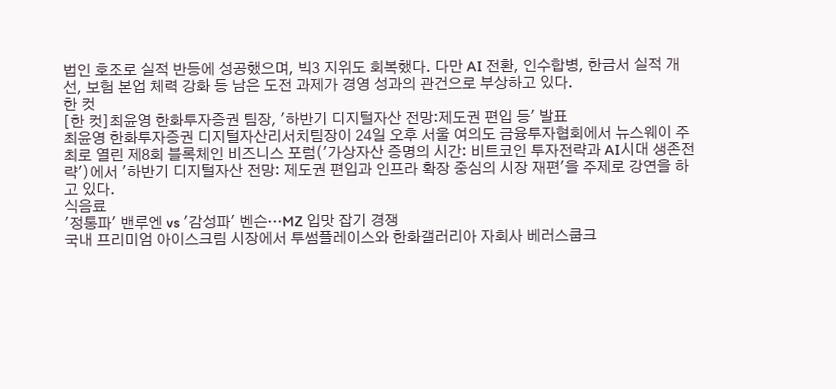법인 호조로 실적 반등에 성공했으며, 빅3 지위도 회복했다. 다만 AI 전환, 인수합병, 한금서 실적 개선, 보험 본업 체력 강화 등 남은 도전 과제가 경영 성과의 관건으로 부상하고 있다.
한 컷
[한 컷]최윤영 한화투자증권 팀장, '하반기 디지털자산 전망:제도권 편입 등' 발표
최윤영 한화투자증권 디지털자산리서치팀장이 24일 오후 서울 여의도 금융투자협회에서 뉴스웨이 주최로 열린 제8회 블록체인 비즈니스 포럼('가상자산 증명의 시간: 비트코인 투자전략과 AI시대 생존전략')에서 '하반기 디지털자산 전망: 제도권 편입과 인프라 확장 중심의 시장 재편'을 주제로 강연을 하고 있다.
식음료
'정통파' 밴루엔 vs '감성파' 벤슨···MZ 입맛 잡기 경쟁
국내 프리미엄 아이스크림 시장에서 투썸플레이스와 한화갤러리아 자회사 베러스쿱크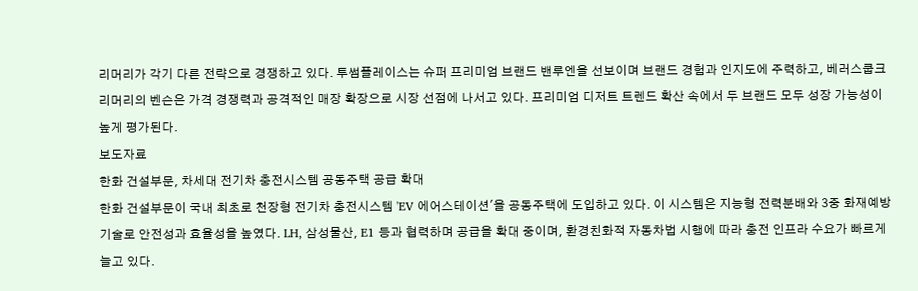리머리가 각기 다른 전략으로 경쟁하고 있다. 투썸플레이스는 슈퍼 프리미엄 브랜드 밴루엔을 선보이며 브랜드 경험과 인지도에 주력하고, 베러스쿱크리머리의 벤슨은 가격 경쟁력과 공격적인 매장 확장으로 시장 선점에 나서고 있다. 프리미엄 디저트 트렌드 확산 속에서 두 브랜드 모두 성장 가능성이 높게 평가된다.
보도자료
한화 건설부문, 차세대 전기차 충전시스템 공동주택 공급 확대
한화 건설부문이 국내 최초로 천장형 전기차 충전시스템 'EV 에어스테이션'을 공동주택에 도입하고 있다. 이 시스템은 지능형 전력분배와 3중 화재예방 기술로 안전성과 효율성을 높였다. LH, 삼성물산, E1 등과 협력하며 공급을 확대 중이며, 환경친화적 자동차법 시행에 따라 충전 인프라 수요가 빠르게 늘고 있다.